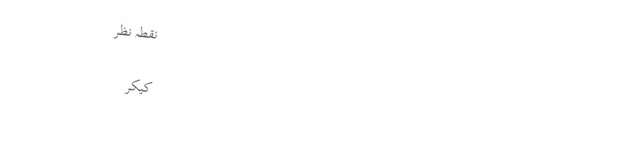نقطہ نظر

کیکر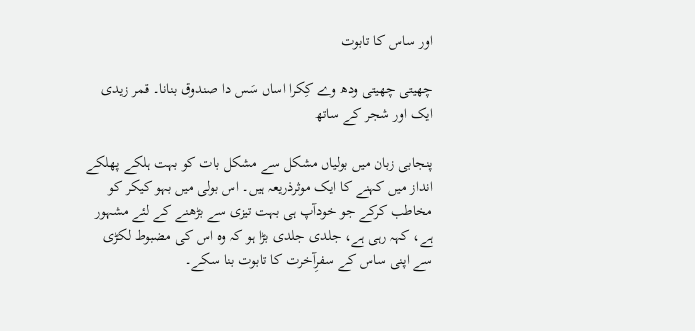اور ساس کا تابوت

چھیتی چھیتی ودھ وے کِکرا اساں سَس دا صندوق بنانا۔ قمر زیدی ایک اور شجر کے ساتھ

پنجابی زبان میں بولیاں مشکل سے مشکل بات کو بہت ہلکے پھلکے انداز میں کہنے کا ایک موثرذریعہ ہیں۔ اس بولی میں بہو کیکر کو مخاطب کرکے جو خودآپ ہی بہت تیزی سے بڑھنے کے لئے مشہور ہے، کہہ رہی ہے، جلدی جلدی بڑا ہو کہ وہ اس کی مضبوط لکڑی سے اپنی ساس کے سفرِآخرت کا تابوت بنا سکے۔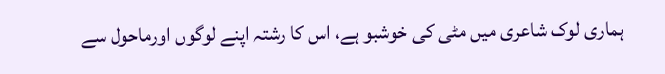ہماری لوک شاعری میں مٹی کی خوشبو ہے، اس کا رشتہ اپنے لوگوں اورماحول سے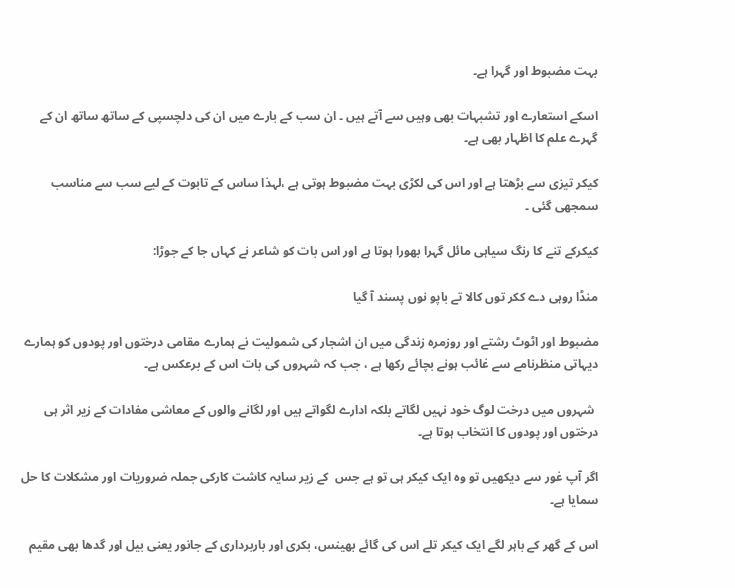بہت مضبوط اور گہرا ہے۔

اسکے استعارے اور تشبہات بھی وہیں سے آتے ہیں ۔ ان سب کے بارے میں ان کی دلچسپی کے ساتھ ساتھ ان کے گہرے علم کا اظہار بھی ہے۔

کیکر تیزی سے بڑھتا ہے اور اس کی لکڑی بہت مضبوط ہوتی ہے ،لہذا ساس کے تابوت کے لیے سب سے مناسب سمجھی گئی ۔

کیکرکے تنے کا رنگ سیاہی مائل گہرا بھورا ہوتا ہے اور اس بات کو شاعر نے کہاں جا کے جوڑا:

منڈا روہی دے ککر توں کالا تے باپو نوں پسند آ گیا

مضبوط اور اٹوٹ رشتے اور روزمرہ زندگی میں ان اشجار کی شمولیت نے ہمارے مقامی درختوں اور پودوں کو ہمارے دیہاتی منظرنامے سے غائب ہونے بچائے رکھا ہے ، جب کہ شہروں کی بات اس کے برعکس ہے۔

 شہروں میں درخت لوگ خود نہیں لگاتے بلکہ ادارے لگواتے ہیں اور لگانے والوں کے معاشی مفادات کے زیر اثر ہی درختوں اور پودوں کا انتخاب ہوتا ہے۔

اگر آپ غور سے دیکھیں تو وہ ایک کیکر ہی تو ہے جس  کے زیر سایہ کاشت کارکی جملہ ضروریات اور مشکلات کا حل سمایا ہے۔

اس کے گھر کے باہر لگے ایک کیکر تلے اس کی گائے بھینس، بکری اور باربرداری کے جانور یعنی بیل اور گدھا بھی مقیم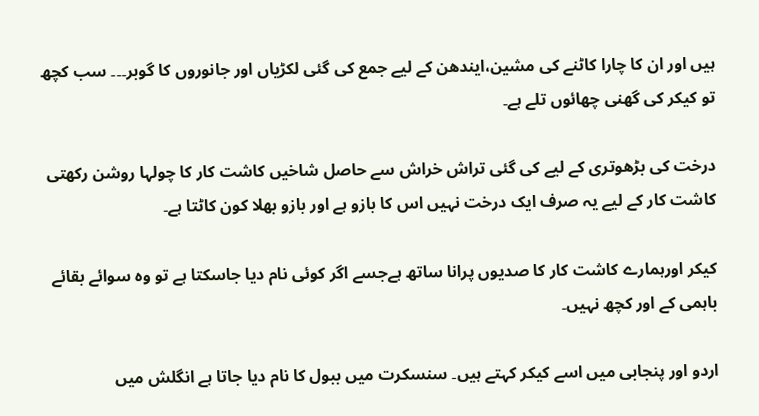ہیں اور ان کا چارا کاٹنے کی مشین،ایندھن کے لیے جمع کی گئی لکڑیاں اور جانوروں کا گوبر۔۔۔ سب کچھ تو کیکر کی گھنی چھائوں تلے ہے۔

درخت کی بڑھوتری کے لیے کی گئی تراش خراش سے حاصل شاخیں کاشت کار کا چولہا روشن رکھتی کاشت کار کے لیے یہ صرف ایک درخت نہیں اس کا بازو ہے اور بازو بھلا کون کاٹتا ہے۔

کیکر اورہمارے کاشت کار کا صدیوں پرانا ساتھ ہےجسے اگر کوئی نام دیا جاسکتا ہے تو وہ سوائے بقائے باہمی کے اور کچھ نہیں۔

اردو اور پنجابی میں اسے کیکر کہتے ہیں۔ سنسکرت میں ببول کا نام دیا جاتا ہے انگلش میں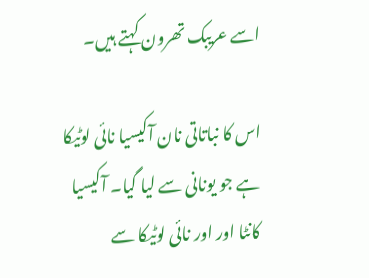اسے عریبک تھرون کہتے ہیں۔

اس کا نباتاتی نان آکیسیا نائی لوٹیکا ہے جو یونانی سے لیا گیا۔ آکیسیا کانٹا اور اور نائی لوٹیکا سے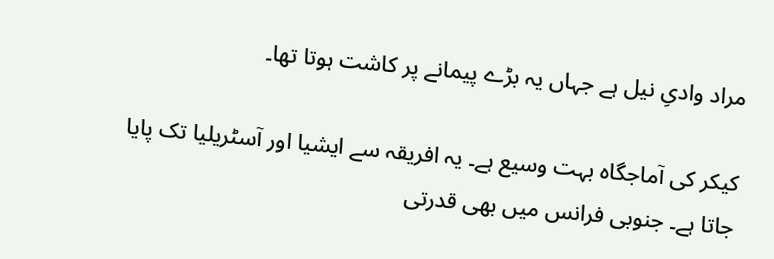مراد وادیِ نیل ہے جہاں یہ بڑے پیمانے پر کاشت ہوتا تھا۔

کیکر کی آماجگاہ بہت وسیع ہے۔ یہ افریقہ سے ایشیا اور آسٹریلیا تک پایا جاتا ہے۔ جنوبی فرانس میں بھی قدرتی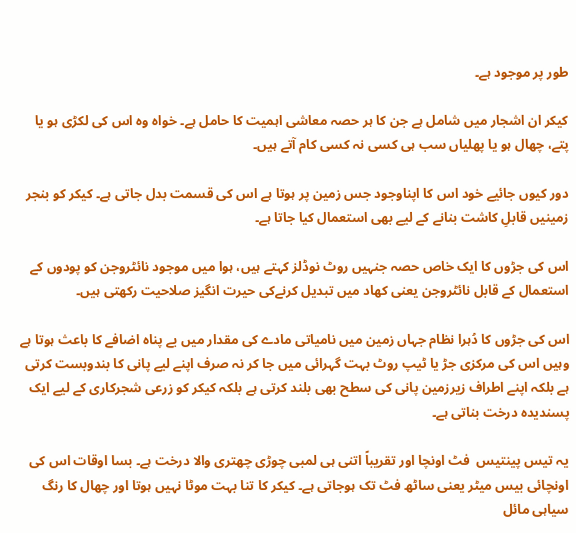طور پر موجود ہے۔

کیکر ان اشجار میں شامل ہے جن کا ہر حصہ معاشی اہمیت کا حامل ہے۔ خواہ وہ اس کی لکڑی ہو یا پتے، چھال ہو یا پھلیاں سب ہی کسی نہ کسی کام آتے ہیں۔

دور کیوں جائیے خود اس کا اپناوجود جس زمین پر ہوتا ہے اس کی قسمت بدل جاتی ہے۔ کیکر کو بنجر زمینیں قابلِ کاشت بنانے کے لیے بھی استعمال کیا جاتا ہے۔

اس کی جڑوں کا ایک خاص حصہ جنہیں روٹ نوڈلز کہتے ہیں، ہوا میں موجود نائٹروجن کو پودوں کے استعمال کے قابل نائٹروجن یعنی کھاد میں تبدیل کرنےکی حیرت انگیز صلاحیت رکھتی ہیں۔

اس کی جڑوں کا دُہرا نظام جہاں زمین میں نامیاتی مادے کی مقدار میں بے پناہ اضافے کا باعث ہوتا ہے وہیں اس کی مرکزی جڑ یا ٹیپ روٹ بہت گہرائی میں جا کر نہ صرف اپنے لیے پانی کا بندوبست کرتی ہے بلکہ اپنے اطراف زیرزمین پانی کی سطح بھی بلند کرتی ہے بلکہ کیکر کو زرعی شجرکاری کے لیے ایک پسندیدہ درخت بناتی ہے۔

یہ تیس پینتیس  فٹ اونچا اور تقریباً اتنی ہی لمبی چوڑی چھتری والا درخت ہے۔ بسا اوقات اس کی اونچائی بیس میٹر یعنی ساٹھ فٹ تک ہوجاتی ہے۔ کیکر کا تنا بہت موٹا نہیں ہوتا اور چھال کا رنگ سیاہی مائل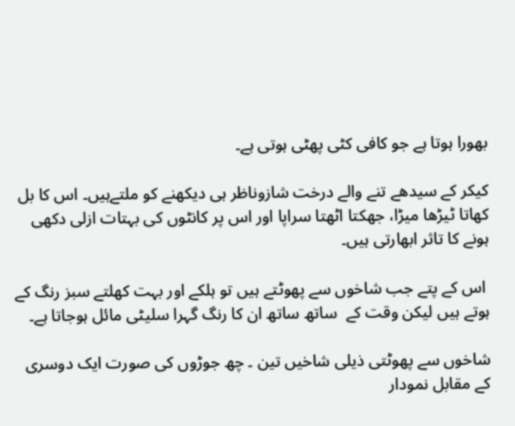بھورا ہوتا ہے جو کافی کٹی پھٹی ہوتی ہے۔

کیکر کے سیدھے تنے والے درخت شازوناظر ہی دیکھنے کو ملتےہیں۔ اس کا بل کھاتا ٹیڑھا میڑا، جھکتا اٹھتا سراپا اور اس پر کانٹوں کی بہتات ازلی دکھی ہونے کا تاثر ابھارتی ہیں۔

 اس کے پتے جب شاخوں سے پھوٹتے ہیں تو ہلکے اور بہت کھلتے سبز رنگ کے ہوتے ہیں لیکن وقت کے  ساتھ ساتھ ان کا رنگ گہرا سلیٹی مائل ہوجاتا ہے۔

شاخوں سے پھوٹتی ذیلی شاخیں تین ۔ چھ جوڑوں کی صورت ایک دوسری کے مقابل نمودار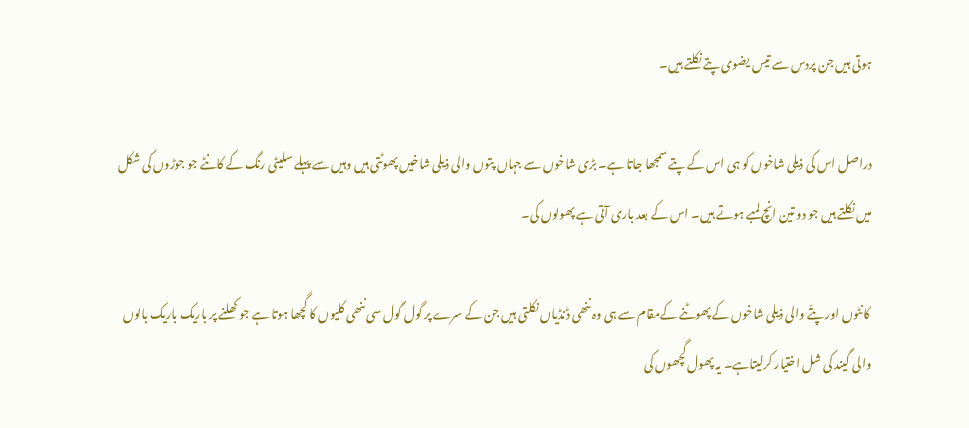ہوتی ہیں جن پردس سے تیس یضوی پتے نکلتے ہیں۔

دراصل اس کی ذیلی شاخوں کو ہی اس کے پتے سمجھا جاتا ہے۔ بڑی شاخوں سے جہاں پتوں والی ذیلی شاخیں پھوٹتی ہیں وہیں سے پہلے سلیٹی رنگ کے کانٹے جو جوڑوں کی شکل میں نکلتے ہیں جو دو تین انچ لمبے ہوتے ہیں۔ اس کے بعد باری آتی ہے پھولوں کی۔

 کانٹوں اور پتّے والی ذیلی شاخوں کے پھوٹنے کےمقام سے ہی وہ ننھی ڈنڈیاں نکلتی ہیں جن کے سرے پر گول گول سی ننھی کلیوں کا گچھا ہوتا ہے جو کھلنے پر باریک باریک بالوں والی گیند کی شل اختیار کرلیتاہے۔ یہ پھول گچھوں کی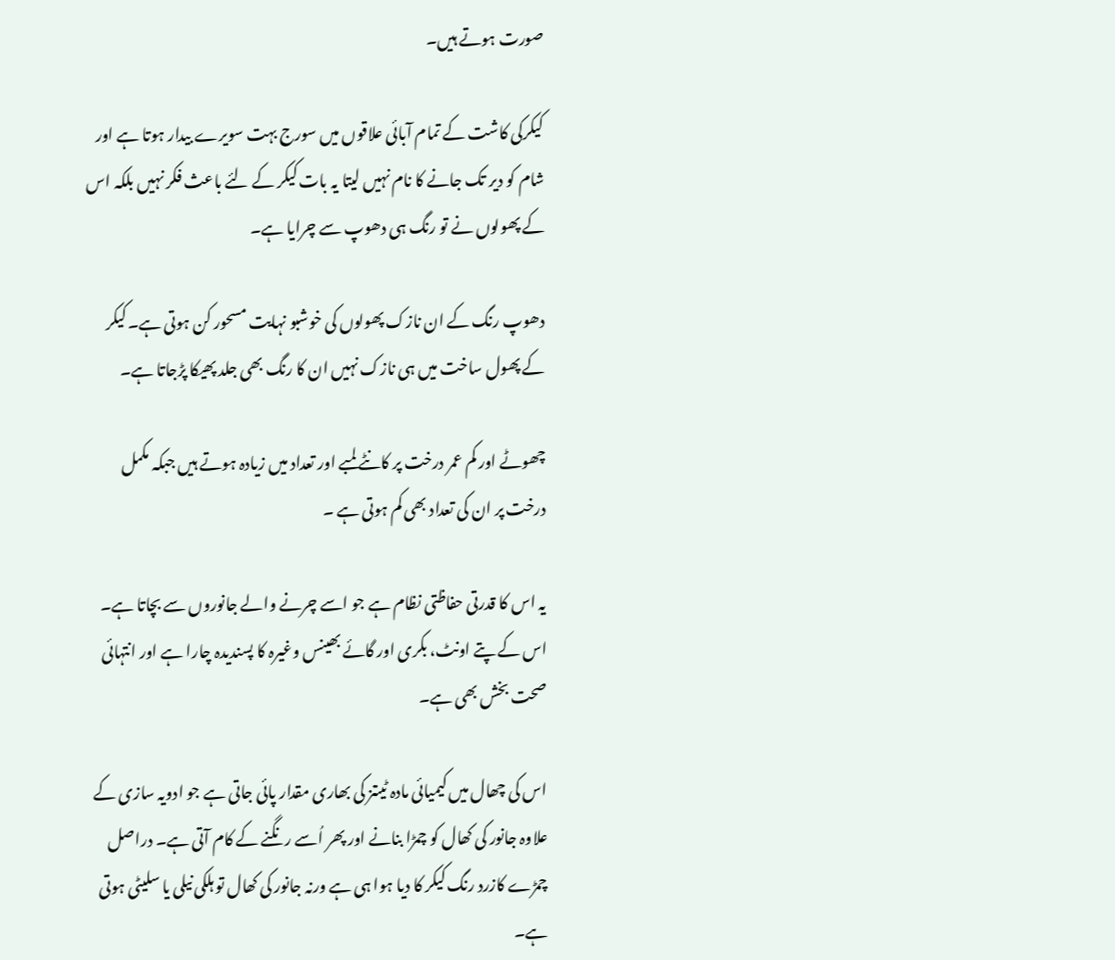صورت ہوتے ہیں۔

کیکرکی کاشت کے تمام آبائی علاقوں میں سورج بہت سویرے بیدار ہوتا ہے اور شام کو دیر تک جانے کا نام نہیں لیتا یہ بات کیکر کے لئے باعث فکر نہیں بلکہ اس کے پھولوں نے تو رنگ ہی دھوپ سے چرایا ہے۔

دھوپ رنگ کے ان نازک پھولوں کی خوشبو نہایت مسحور کن ہوتی ہے۔ کیکر کے پھول ساخت میں ہی نازک نہیں ان کا رنگ بھی جلد پھیکا پڑجاتا ہے۔

چھوٹے اور کم عمر درخت پر کانٹے لمبے اور تعداد میں زیادہ ہوتے ہیں جبکہ مکمل درخت پر ان کی تعداد بھی کم ہوتی ہے ۔

یہ اس کا قدرتی حفاظتی نظام ہے جو اسے چرنے والے جانوروں سے بچاتا ہے۔ اس کے پتے اونٹ، بکری اور گائے بھینس وغیرہ کا پسندیدہ چارا ہے اور انتہائی صحت بخش بھی ہے۔

اس کی چھال میں کیمیائی مادہ ٹیننز کی بھاری مقدار پائی جاتی ہے جو ادویہ سازی کے علاوہ جانور کی کھال کو چمڑا بنانے اور پھر اُسے رنگنے کے کام آتی ہے۔ دراصل چمڑے کازرد رنگ کیکر کا دیا ہوا ہی ہے ورنہ جانور کی کھال تو ہلکی نیلی یا سلیٹی ہوتی ہے۔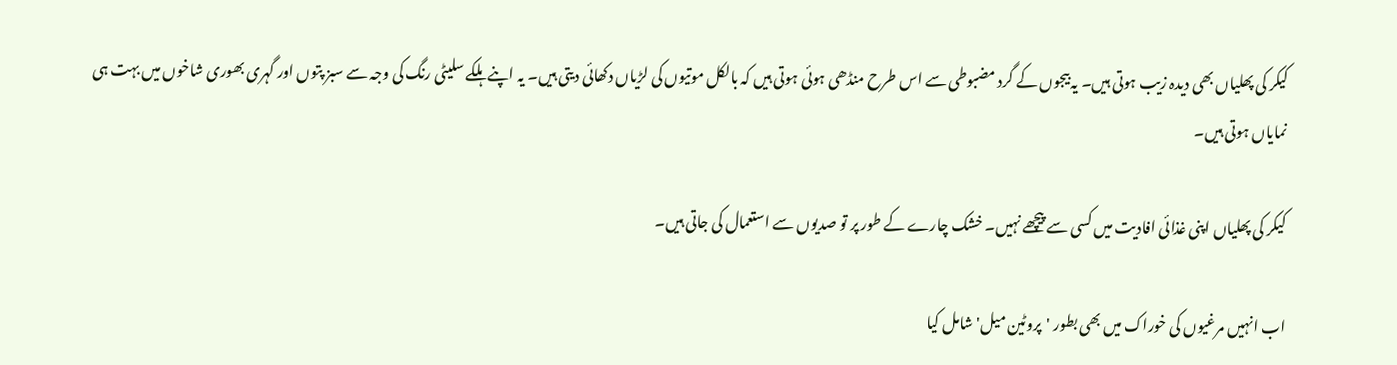کیکر کی پھلیاں بھی دیدہ زیب ہوتی ہیں۔ یہ بیجوں کے گرد مضبوطی سے اس طرح منڈھی ہوئی ہوتی ہیں کہ بالکل موتیوں کی لڑیاں دکھائی دیتی ہیں۔ یہ اپنے ہلکے سلیٹی رنگ کی وجہ سے سبز پتوں اور گہری بھوری شاخوں میں بہت ہی نمایاں ہوتی ہیں۔

کیکر کی پھلیاں اپنی غذائی افادیت میں کسی سے پیچھے نہیں۔ خشک چارے کے طور پر تو صدیوں سے استعمال کی جاتی ہیں۔

اب انہیں مرغیوں کی خوراک میں بھی بطور 'پروٹین میل' شامل کیا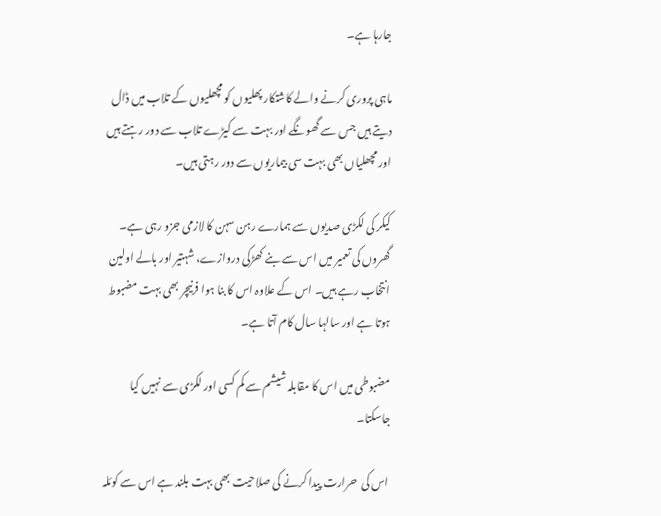جارہا ہے۔

ماہی پروری کرنے والے کاشتکار پھلیوں کو مچھلیوں کے تلاب میں ڈال دیتے ہیں جس سے گھونگے اور بہت سے کیڑے تلاب سے دور رہتے ہیں اور مچھلیاں بھی بہت سی بیماریوں سے دور رہتی ہیں۔

کیکر کی لکڑی صدیوں سے ہمارے رہن سہن کا لازمی جزو رہی ہے۔ گھروں کی تعمیر میں اس سے بنے کھڑکی دروازے، شہتیر اور بالے اولین انتخاب رہے ہیں۔ اس کے علاوہ اس کا بنا ہوا فرنیچر بھی بہت مضبوط ہوتا ہے اور سالہا سال کام آتا ہے۔

مضبوطی میں اس کا مقابلہ شیشم سے کم کسی اور لکڑی سے نہیں کیا جاسکتا۔

 اس کی  حرارت پیدا کرنے کی صلاحیت بھی بہت بلند ہے اس سے کوئلہ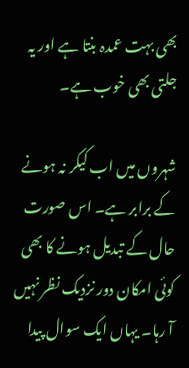بھی بہت عمدہ بنتا ہے اور یہ جلتی بھی خوب ہے۔

شہروں میں اب کیکر نہ ہونے کے برابر ہے۔ اس صورت حال کے تبدیل ہونے کا بھی کوئی امکان دور نزدیک نظر نہیں آ رہا۔ یہاں ایک سوال پیدا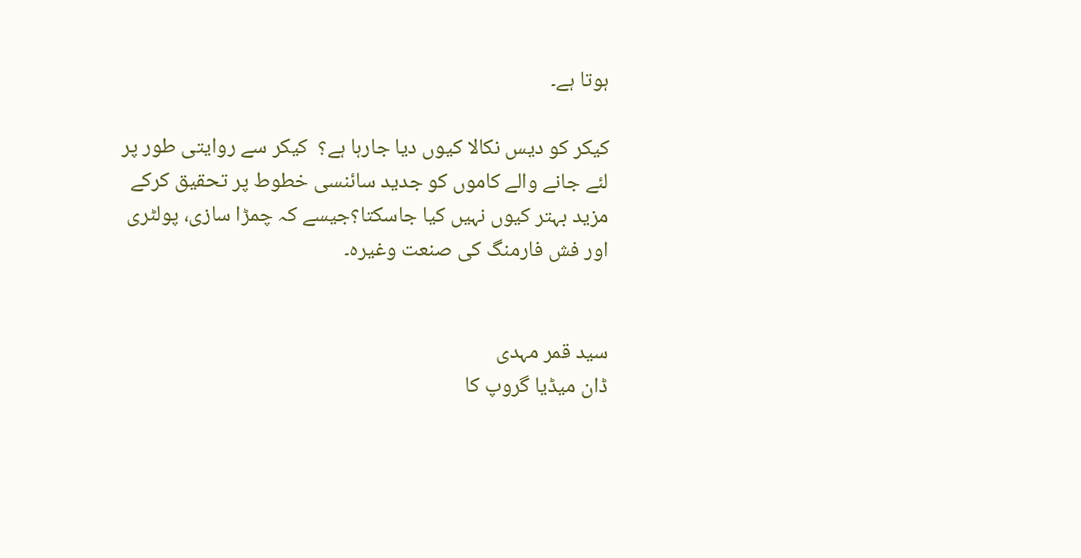ہوتا ہے۔

کیکر کو دیس نکالا کیوں دیا جارہا ہے؟  کیکر سے روایتی طور پر لئے جانے والے کاموں کو جدید سائنسی خطوط پر تحقیق کرکے مزید بہتر کیوں نہیں کیا جاسکتا؟جیسے کہ چمڑا سازی، پولٹری اور فش فارمنگ کی صنعت وغیرہ۔


سید قمر مہدی
ڈان میڈیا گروپ کا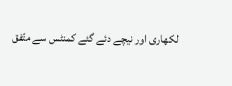لکھاری اور نیچے دئے گئے کمنٹس سے متّفق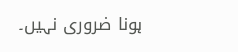ہونا ضروری نہیں۔